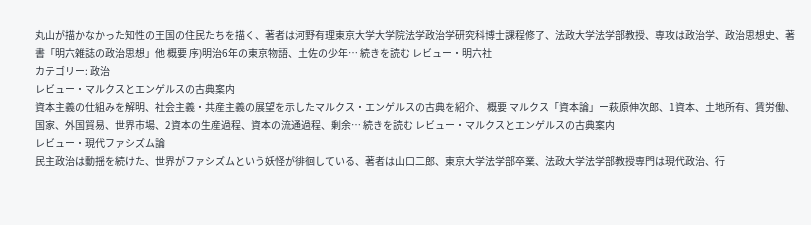丸山が描かなかった知性の王国の住民たちを描く、著者は河野有理東京大学大学院法学政治学研究科博士課程修了、法政大学法学部教授、専攻は政治学、政治思想史、著書「明六雑誌の政治思想」他 概要 序)明治6年の東京物語、土佐の少年… 続きを読む レビュー・明六社
カテゴリー: 政治
レビュー・マルクスとエンゲルスの古典案内
資本主義の仕組みを解明、社会主義・共産主義の展望を示したマルクス・エンゲルスの古典を紹介、 概要 マルクス「資本論」ー萩原伸次郎、1資本、土地所有、賃労働、国家、外国貿易、世界市場、2資本の生産過程、資本の流通過程、剰余… 続きを読む レビュー・マルクスとエンゲルスの古典案内
レビュー・現代ファシズム論
民主政治は動揺を続けた、世界がファシズムという妖怪が徘徊している、著者は山口二郎、東京大学法学部卒業、法政大学法学部教授専門は現代政治、行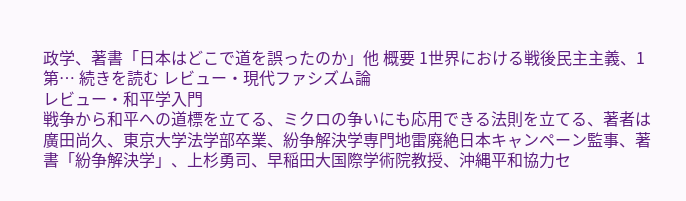政学、著書「日本はどこで道を誤ったのか」他 概要 1世界における戦後民主主義、1第… 続きを読む レビュー・現代ファシズム論
レビュー・和平学入門
戦争から和平への道標を立てる、ミクロの争いにも応用できる法則を立てる、著者は廣田尚久、東京大学法学部卒業、紛争解決学専門地雷廃絶日本キャンペーン監事、著書「紛争解決学」、上杉勇司、早稲田大国際学術院教授、沖縄平和協力セ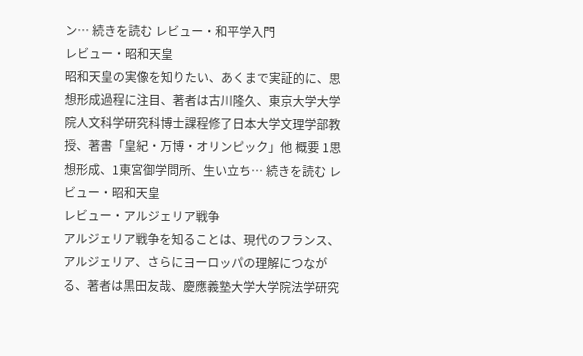ン… 続きを読む レビュー・和平学入門
レビュー・昭和天皇
昭和天皇の実像を知りたい、あくまで実証的に、思想形成過程に注目、著者は古川隆久、東京大学大学院人文科学研究科博士課程修了日本大学文理学部教授、著書「皇紀・万博・オリンピック」他 概要 1思想形成、1東宮御学問所、生い立ち… 続きを読む レビュー・昭和天皇
レビュー・アルジェリア戦争
アルジェリア戦争を知ることは、現代のフランス、アルジェリア、さらにヨーロッパの理解につながる、著者は黒田友哉、慶應義塾大学大学院法学研究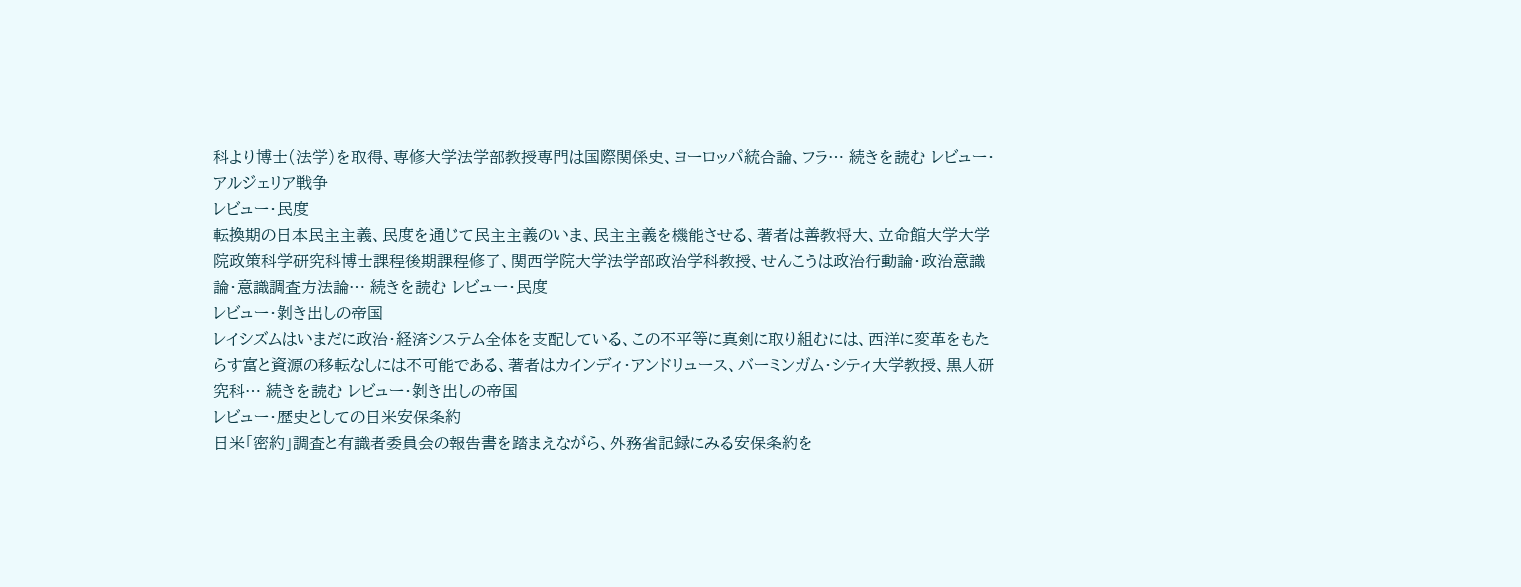科より博士(法学)を取得、専修大学法学部教授専門は国際関係史、ヨーロッパ統合論、フラ… 続きを読む レビュー・アルジェリア戦争
レビュー・民度
転換期の日本民主主義、民度を通じて民主主義のいま、民主主義を機能させる、著者は善教将大、立命館大学大学院政策科学研究科博士課程後期課程修了、関西学院大学法学部政治学科教授、せんこうは政治行動論・政治意識論・意識調査方法論… 続きを読む レビュー・民度
レビュー・剝き出しの帝国
レイシズムはいまだに政治・経済システム全体を支配している、この不平等に真剣に取り組むには、西洋に変革をもたらす富と資源の移転なしには不可能である、著者はカインディ・アンドリュース、バーミンガム・シティ大学教授、黒人研究科… 続きを読む レビュー・剝き出しの帝国
レビュー・歴史としての日米安保条約
日米「密約」調査と有識者委員会の報告書を踏まえながら、外務省記録にみる安保条約を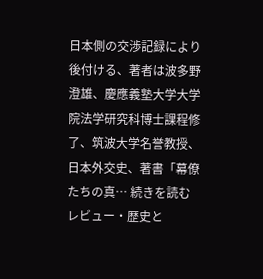日本側の交渉記録により後付ける、著者は波多野澄雄、慶應義塾大学大学院法学研究科博士課程修了、筑波大学名誉教授、日本外交史、著書「幕僚たちの真… 続きを読む レビュー・歴史と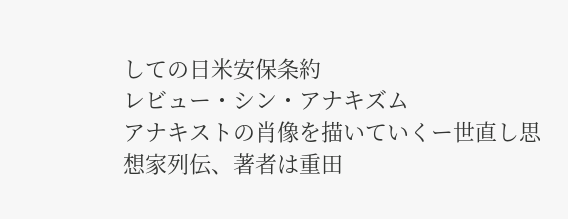しての日米安保条約
レビュー・シン・アナキズム
アナキストの肖像を描いていくー世直し思想家列伝、著者は重田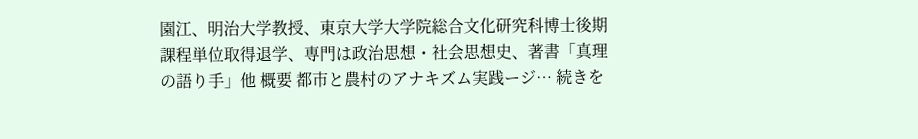園江、明治大学教授、東京大学大学院総合文化研究科博士後期課程単位取得退学、専門は政治思想・社会思想史、著書「真理の語り手」他 概要 都市と農村のアナキズム実践ージ… 続きを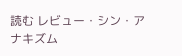読む レビュー・シン・アナキズム